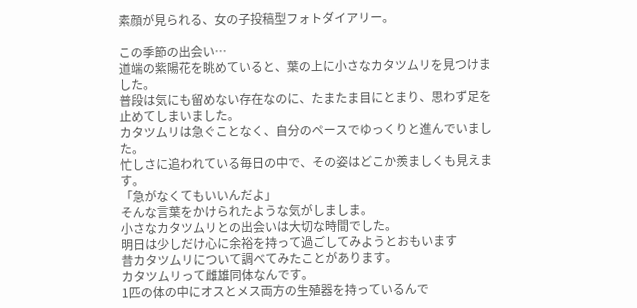素顔が見られる、女の子投稿型フォトダイアリー。

この季節の出会い…
道端の紫陽花を眺めていると、葉の上に小さなカタツムリを見つけました。
普段は気にも留めない存在なのに、たまたま目にとまり、思わず足を止めてしまいました。
カタツムリは急ぐことなく、自分のペースでゆっくりと進んでいました。
忙しさに追われている毎日の中で、その姿はどこか羨ましくも見えます。
「急がなくてもいいんだよ」
そんな言葉をかけられたような気がしましま。
小さなカタツムリとの出会いは大切な時間でした。
明日は少しだけ心に余裕を持って過ごしてみようとおもいます
昔カタツムリについて調べてみたことがあります。
カタツムリって雌雄同体なんです。
1匹の体の中にオスとメス両方の生殖器を持っているんで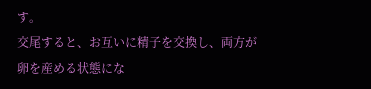す。
交尾すると、お互いに精子を交換し、両方が卵を産める状態にな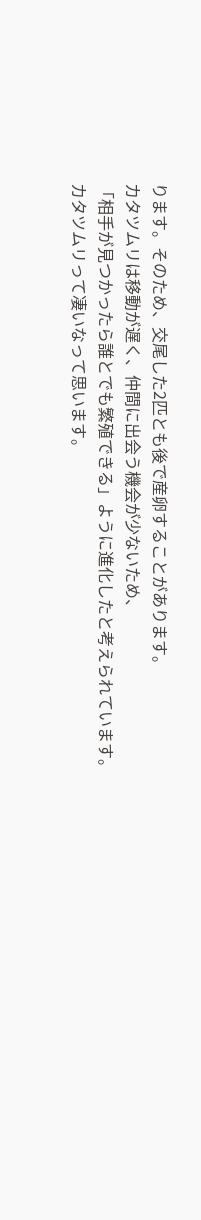ります。そのため、交尾した2匹とも後で産卵することがあります。
カタツムリは移動が遅く、仲間に出会う機会が少ないため、
「相手が見つかったら誰とでも繁殖できる」ように進化したと考えられています。
カタツムリって凄いなって思います。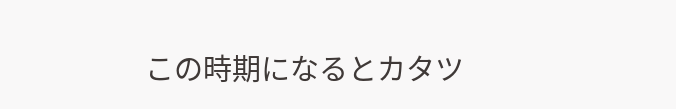この時期になるとカタツ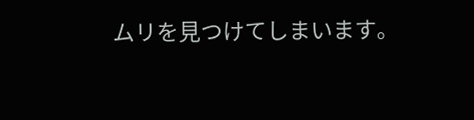ムリを見つけてしまいます。